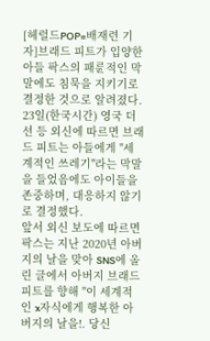[헤럴드POP=배재련 기자]브래드 피트가 입양한 아들 팍스의 패륜적인 막말에도 침묵을 지키기로 결정한 것으로 알려졌다.
23일(한국시간) 영국 더 선 등 외신에 따르면 브래드 피트는 아들에게 "세계적인 쓰레기"라는 막말을 들었음에도 아이들을 존중하며, 대응하지 않기로 결정했다.
앞서 외신 보도에 따르면 팍스는 지난 2020년 아버지의 날을 맞아 SNS에 올린 글에서 아버지 브래드 피트를 향해 "이 세계적인 x자식에게 행복한 아버지의 날을!. 당신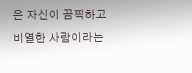은 자신이 끔찍하고 비열한 사람이라는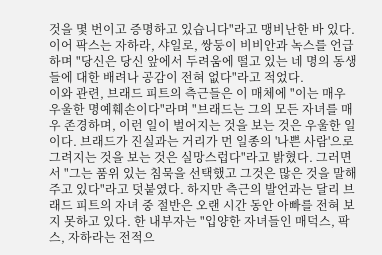것을 몇 번이고 증명하고 있습니다"라고 맹비난한 바 있다.
이어 팍스는 자하라, 샤일로, 쌍둥이 비비안과 녹스를 언급하며 "당신은 당신 앞에서 두려움에 떨고 있는 네 명의 동생들에 대한 배려나 공감이 전혀 없다"라고 적었다.
이와 관련, 브래드 피트의 측근들은 이 매체에 "이는 매우 우울한 명예훼손이다"라며 "브래드는 그의 모든 자녀를 매우 존경하며, 이런 일이 벌어지는 것을 보는 것은 우울한 일이다. 브래드가 진실과는 거리가 먼 일종의 '나쁜 사람'으로 그려지는 것을 보는 것은 실망스럽다"라고 밝혔다. 그러면서 "그는 품위 있는 침묵을 선택했고 그것은 많은 것을 말해주고 있다"라고 덧붙였다. 하지만 측근의 발언과는 달리 브래드 피트의 자녀 중 절반은 오랜 시간 동안 아빠를 전혀 보지 못하고 있다. 한 내부자는 "입양한 자녀들인 매덕스, 팍스, 자하라는 전적으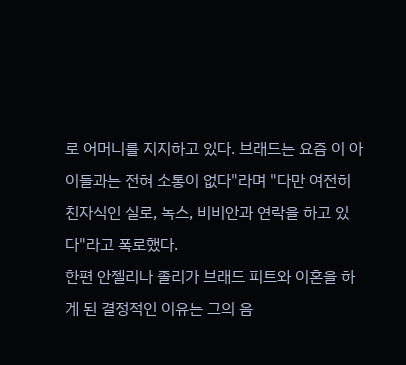로 어머니를 지지하고 있다. 브래드는 요즘 이 아이들과는 전혀 소통이 없다"라며 "다만 여전히 친자식인 실로, 녹스, 비비안과 연락을 하고 있다"라고 폭로했다.
한편 안젤리나 졸리가 브래드 피트와 이혼을 하게 된 결정적인 이유는 그의 음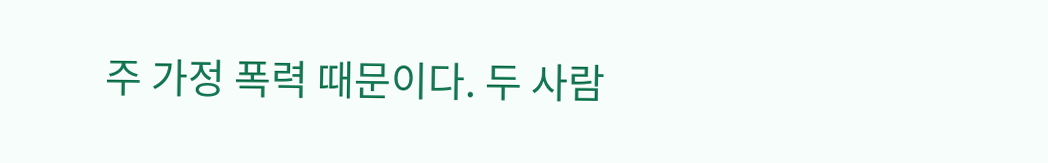주 가정 폭력 때문이다. 두 사람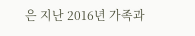은 지난 2016년 가족과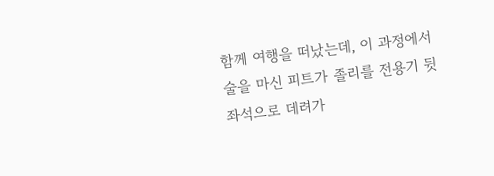함께 여행을 떠났는데, 이 과정에서 술을 마신 피트가 졸리를 전용기 뒷좌석으로 데려가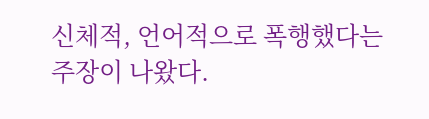신체적, 언어적으로 폭행했다는 주장이 나왔다.